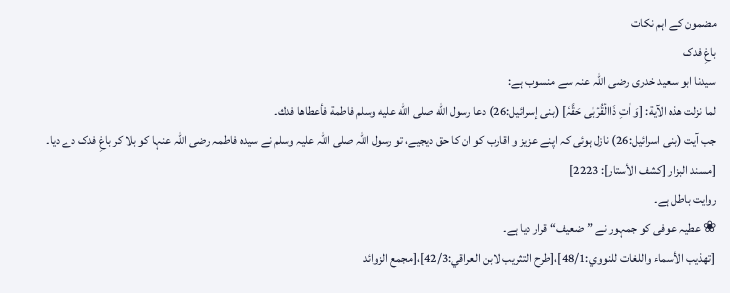مضمون کے اہم نکات
باغِ فدک
سیدنا ابو سعید خدری رضی اللہ عنہ سے منسوب ہے:
لما نزلت هذه الآية: [وَ اٰتِ ذَاالۡقُرۡبٰی حَقَّہٗ] (بنی إسرائيل:26) دعا رسول الله صلى الله عليه وسلم فاطمة فأعطاها فدك۔
جب آیت (بنی اسرائیل:26) نازل ہوئی کہ اپنے عزیز و اقارب کو ان کا حق دیجیے، تو رسول اللہ صلی اللہ علیہ وسلم نے سیدہ فاطمہ رضی اللہ عنہا کو بلا کر باغِ فدک دے دیا۔
[مسند البزار [کشف الأستار]: 2223]
روایت باطل ہے۔
❀ عطیہ عوفی کو جمہور نے ”ضعیف“ قرار دیا ہے۔
[تهذيب الأسماء واللغات للنووي:48/1]،[طرح التثريب لابن العراقي:42/3]،[مجمع الزوائد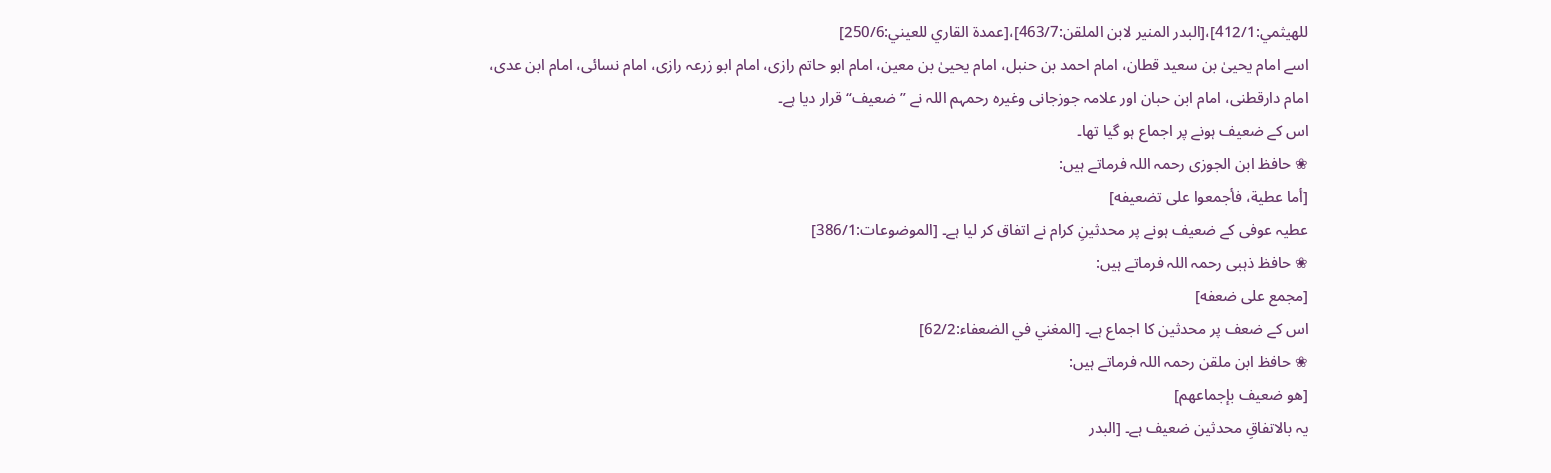للهيثمي:412/1]،[البدر المنير لابن الملقن:463/7]،[عمدة القاري للعيني:250/6]
اسے امام یحییٰ بن سعید قطان، امام احمد بن حنبل، امام یحییٰ بن معین، امام ابو حاتم رازی، امام ابو زرعہ رازی، امام نسائی، امام ابن عدی، امام دارقطنی، امام ابن حبان اور علامہ جوزجانی وغیرہ رحمہم اللہ نے ”ضعیف“ قرار دیا ہے۔
اس کے ضعیف ہونے پر اجماع ہو گیا تھا۔
❀ حافظ ابن الجوزی رحمہ اللہ فرماتے ہیں:
[أما عطية، فأجمعوا على تضعيفه]
عطیہ عوفی کے ضعیف ہونے پر محدثینِ کرام نے اتفاق کر لیا ہے۔ [الموضوعات:386/1]
❀ حافظ ذہبی رحمہ اللہ فرماتے ہیں:
[مجمع على ضعفه]
اس کے ضعف پر محدثین کا اجماع ہے۔ [المغني في الضعفاء:62/2]
❀ حافظ ابن ملقن رحمہ اللہ فرماتے ہیں:
[هو ضعيف بإجماعهم]
یہ بالاتفاقِ محدثین ضعیف ہے۔ [البدر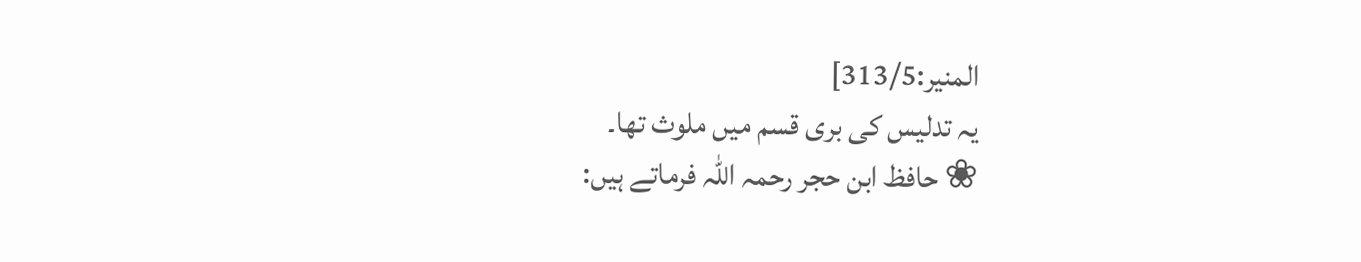المنير:313/5]
یہ تدلیس کی بری قسم میں ملوث تھا۔
❀ حافظ ابن حجر رحمہ اللہ فرماتے ہیں: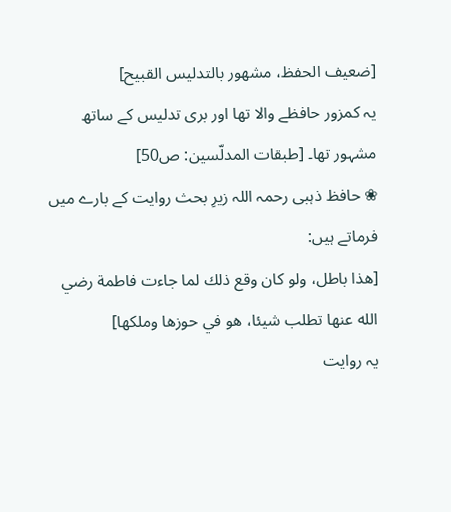[ضعيف الحفظ، مشهور بالتدليس القبيح]
یہ کمزور حافظے والا تھا اور بری تدلیس کے ساتھ مشہور تھا۔ [طبقات المدلّسين: ص50]
❀ حافظ ذہبی رحمہ اللہ زیرِ بحث روایت کے بارے میں فرماتے ہیں:
[هذا باطل، ولو كان وقع ذلك لما جاءت فاطمة رضي الله عنها تطلب شيئا، هو في حوزها وملكها]
یہ روایت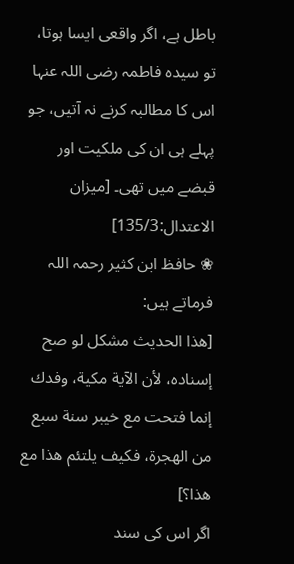باطل ہے، اگر واقعی ایسا ہوتا، تو سیدہ فاطمہ رضی اللہ عنہا اس کا مطالبہ کرنے نہ آتیں، جو پہلے ہی ان کی ملکیت اور قبضے میں تھی۔ [میزان الاعتدال:135/3]
❀ حافظ ابن کثیر رحمہ اللہ فرماتے ہیں:
[هذا الحديث مشكل لو صح إسناده، لأن الآية مكية، وفدك إنما فتحت مع خيبر سنة سبع من الهجرة، فكيف يلتئم هذا مع هذا؟]
اگر اس کی سند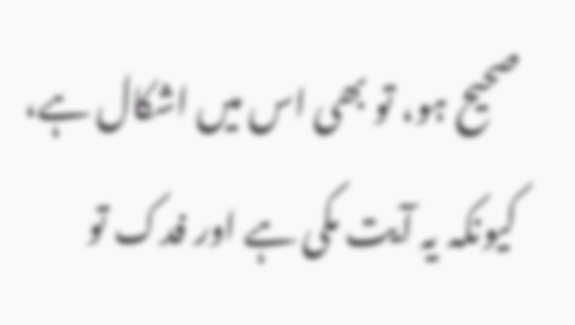صحیح ہو، تو بھی اس میں اشکال ہے، کیونکہ یہ آیت مکی ہے اور فدک تو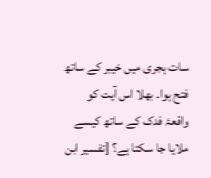سات ہجری میں خیبر کے ساتھ فتح ہوا۔ بھلا اس آیت کو واقعۂ فدک کے ساتھ کیسے ملایا جا سکتا ہے؟ [تفسير ابن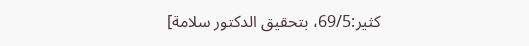كثير:69/5، بتحقيق الدكتور سلامة]